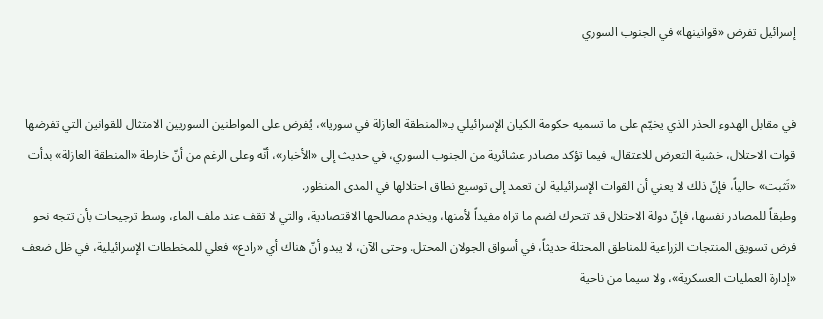إسرائيل تفرض «قوانينها» في الجنوب السوري


في مقابل الهدوء الحذر الذي يخيّم على ما تسميه حكومة الكيان الإسرائيلي بـ«المنطقة العازلة في سوريا»، يُفرض على المواطنين السوريين الامتثال للقوانين التي تفرضها قوات الاحتلال، خشية التعرض للاعتقال، فيما تؤكد مصادر عشائرية من الجنوب السوري، في حديث إلى «الأخبار»، أنّه وعلى الرغم من أنّ خارطة «المنطقة العازلة» بدأت «تَثبت» حالياً، فإنّ ذلك لا يعني أن القوات الإسرائيلية لن تعمد إلى توسيع نطاق احتلالها في المدى المنظور.
وطبقاً للمصادر نفسها، فإنّ دولة الاحتلال قد تتحرك لضم ما تراه مفيداً لأمنها، ويخدم مصالحها الاقتصادية، والتي لا تقف عند ملف الماء، وسط ترجيحات بأن تتجه نحو فرض تسويق المنتجات الزراعية للمناطق المحتلة حديثاً، في أسواق الجولان المحتل. وحتى الآن، لا يبدو أنّ هناك أي «رادع» فعلي للمخططات الإسرائيلية، في ظل ضعف «إدارة العمليات العسكرية»، ولا سيما من ناحية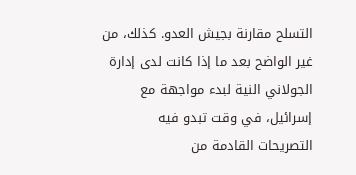التسلح مقارنة بجيش العدو. كذلك، من غير الواضح بعد ما إذا كانت لدى إدارة الجولاني النية لبدء مواجهة مع إسرائيل، في وقت تبدو فيه التصريحات القادمة من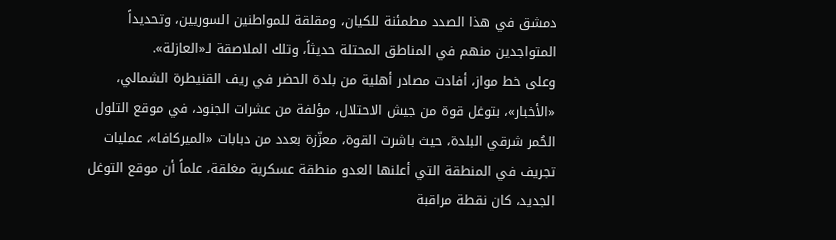دمشق في هذا الصدد مطمئنة للكيان، ومقلقة للمواطنين السوريين، وتحديداً المتواجدين منهم في المناطق المحتلة حديثاً، وتلك الملاصقة لـ«العازلة».
وعلى خط مواز، أفادت مصادر أهلية من بلدة الحضر في ريف القنيطرة الشمالي، «الأخبار»، بتوغل قوة من جيش الاحتلال، مؤلفة من عشرات الجنود، في موقع التلول الحُمر شرقي البلدة، حيث باشرت القوة، معزّزة بعدد من دبابات «الميركافا»، عمليات تجريف في المنطقة التي أعلنها العدو منطقة عسكرية مغلقة، علماً أن موقع التوغل الجديد، كان نقطة مراقبة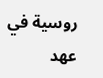روسية في عهد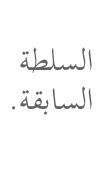السلطة السابقة.